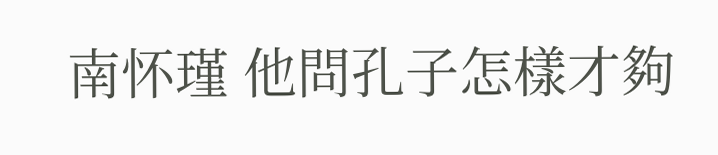南怀瑾 他問孔子怎樣才夠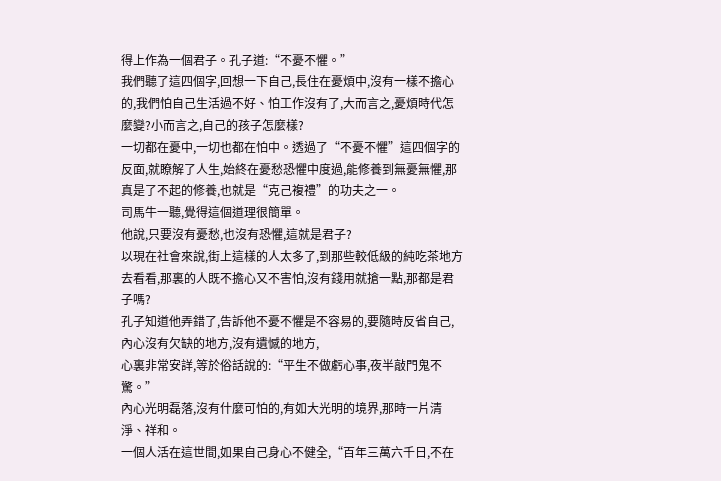得上作為一個君子。孔子道:“不憂不懼。”
我們聽了這四個字,回想一下自己,長住在憂煩中,沒有一樣不擔心的,我們怕自己生活過不好、怕工作沒有了,大而言之,憂煩時代怎麼變?小而言之,自己的孩子怎麼樣?
一切都在憂中,一切也都在怕中。透過了“不憂不懼”這四個字的反面,就瞭解了人生,始終在憂愁恐懼中度過,能修養到無憂無懼,那真是了不起的修養,也就是“克己複禮”的功夫之一。
司馬牛一聽,覺得這個道理很簡單。
他說,只要沒有憂愁,也沒有恐懼,這就是君子?
以現在社會來說,街上這樣的人太多了,到那些較低級的純吃茶地方去看看,那裏的人既不擔心又不害怕,沒有錢用就搶一點,那都是君子嗎?
孔子知道他弄錯了,告訴他不憂不懼是不容易的,要隨時反省自己,內心沒有欠缺的地方,沒有遺憾的地方,
心裏非常安詳,等於俗話說的:“平生不做虧心事,夜半敲門鬼不驚。”
內心光明磊落,沒有什麼可怕的,有如大光明的境界,那時一片清淨、祥和。
一個人活在這世間,如果自己身心不健全,“百年三萬六千日,不在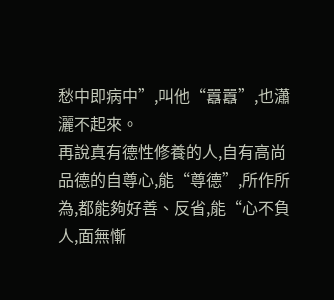愁中即病中”,叫他“囂囂”,也瀟灑不起來。
再說真有德性修養的人,自有高尚品德的自尊心,能“尊德”,所作所為,都能夠好善、反省,能“心不負人,面無慚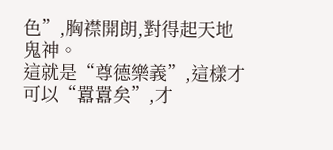色”,胸襟開朗,對得起天地鬼神。
這就是“尊德樂義”,這樣才可以“囂囂矣”,才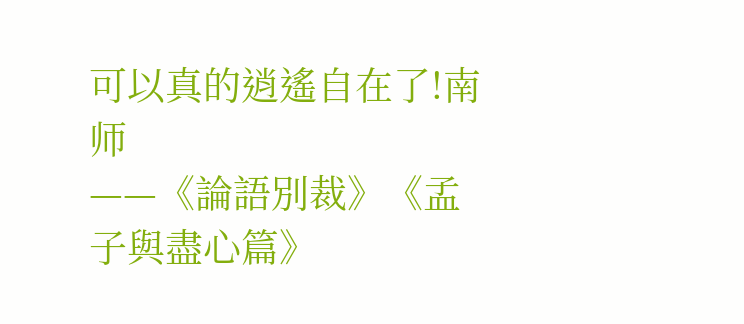可以真的逍遙自在了!南师
——《論語別裁》《孟子與盡心篇》